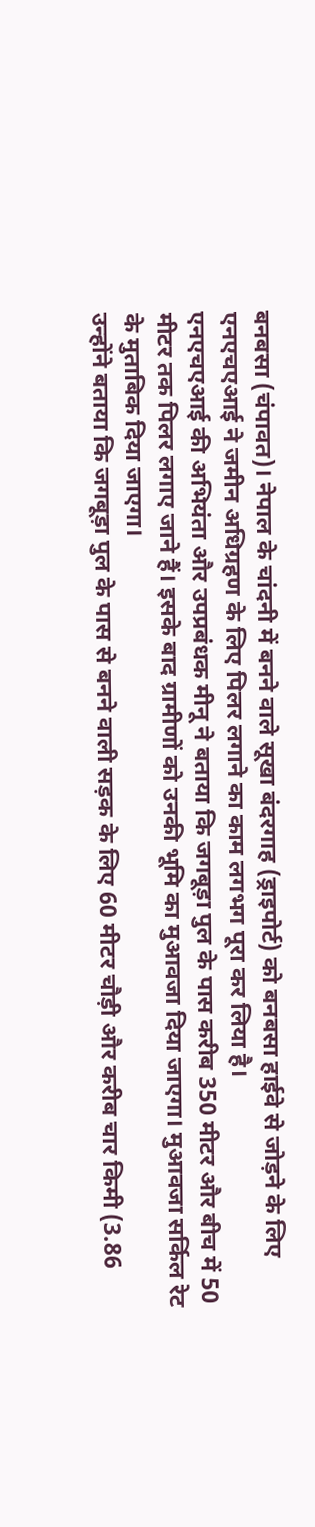बनबसा (चंपावत)। नेपाल के चांदनी में बनने वाले सूखा बंदरगाह (ड्राइपोर्ट) को बनबसा हाईवे से जोड़ने के लिए एनएचएआई ने जमीन अधिग्रहण के लिए पिलर लगाने का काम लगभग पूरा कर लिया है।
एनएचएआई की अभियंता और उपप्रबंधक मीनू ने बताया कि जगबूड़ा पुल के पास करीब 350 मीटर और बीच में 50 मीटर तक पिलर लगाए जाने हैं। इसके बाद ग्रामीणों को उनकी भूमि का मुआवजा दिया जाएगा। मुआवजा सर्किल रेट के मुताबिक दिया जाएगा।
उन्होंने बताया कि जगबूड़ा पुल के पास से बनने वाली सड़क के लिए 60 मीटर चौड़ी और करीब चार किमी (3.86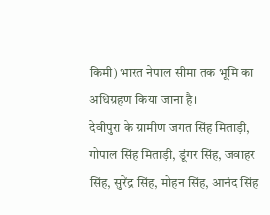किमी) भारत नेपाल सीमा तक भूमि का अधिग्रहण किया जाना है।
देवीपुरा के ग्रामीण जगत सिंह मिताड़ी, गोपाल सिंह मिताड़ी, डूंगर सिंह, जवाहर सिंह, सुरेंद्र सिंह, मोहन सिंह, आनंद सिंह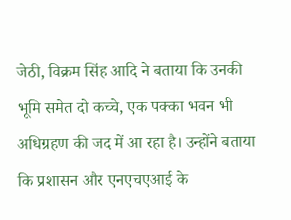जेठी, विक्रम सिंह आदि ने बताया कि उनकी भूमि समेत दो कच्चे, एक पक्का भवन भी अधिग्रहण की जद में आ रहा है। उन्होंने बताया कि प्रशासन और एनएचएआई के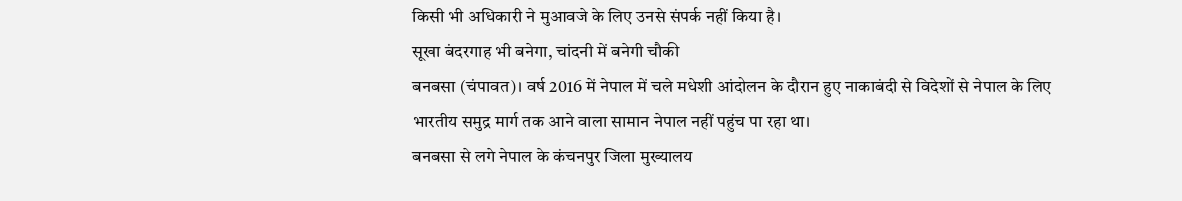किसी भी अधिकारी ने मुआवजे के लिए उनसे संपर्क नहीं किया है।
सूखा बंदरगाह भी बनेगा, चांदनी में बनेगी चौकी
बनबसा (चंपावत)। वर्ष 2016 में नेपाल में चले मधेशी आंदोलन के दौरान हुए नाकाबंदी से विदेशों से नेपाल के लिए भारतीय समुद्र मार्ग तक आने वाला सामान नेपाल नहीं पहुंच पा रहा था।
बनबसा से लगे नेपाल के कंचनपुर जिला मुख्यालय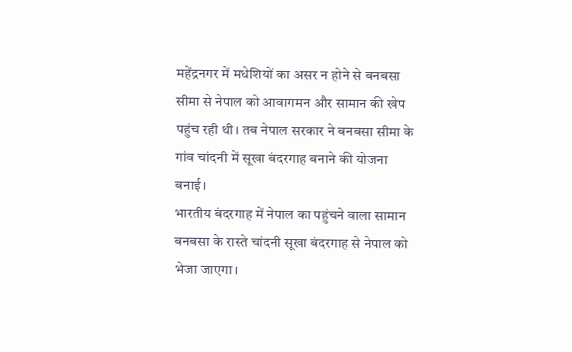महेंद्रनगर में मधेशियों का असर न होने से बनबसा सीमा से नेपाल को आवागमन और सामान की खेप पहुंच रही थी। तब नेपाल सरकार ने बनबसा सीमा के गांव चांदनी में सूखा बंदरगाह बनाने की योजना बनाई।
भारतीय बंदरगाह में नेपाल का पहुंचने वाला सामान बनबसा के रास्ते चांदनी सूखा बंदरगाह से नेपाल को भेजा जाएगा।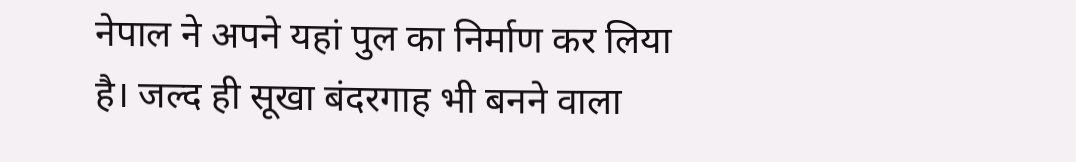नेपाल ने अपने यहां पुल का निर्माण कर लिया है। जल्द ही सूखा बंदरगाह भी बनने वाला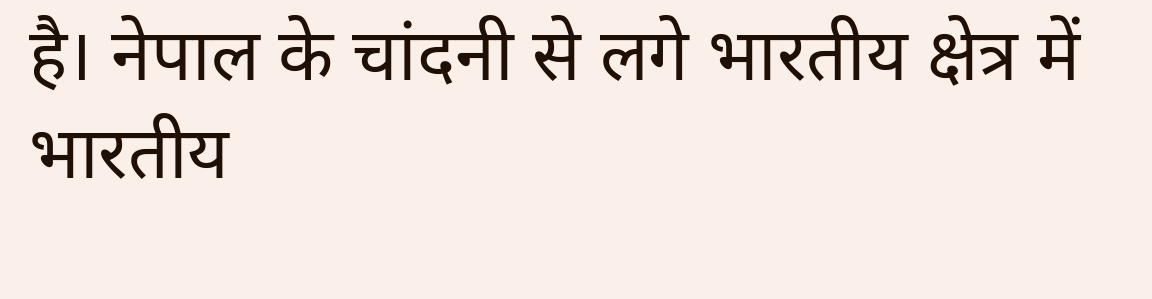है। नेपाल के चांदनी से लगे भारतीय क्षेत्र में भारतीय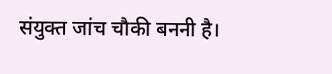संयुक्त जांच चौकी बननी है।